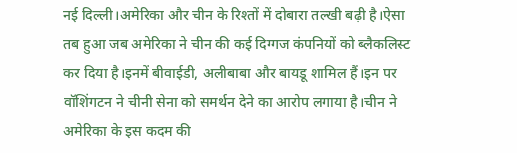नई दिल्ली।अमेरिका और चीन के रिश्तों में दोबारा तल्खी बढ़ी है।ऐसा तब हुआ जब अमेरिका ने चीन की कई दिग्गज कंपनियों को ब्लैकलिस्ट कर दिया है।इनमें बीवाईडी, अलीबाबा और बायडू शामिल हैं।इन पर वॉशिंगटन ने चीनी सेना को समर्थन देने का आरोप लगाया है।चीन ने अमेरिका के इस कदम की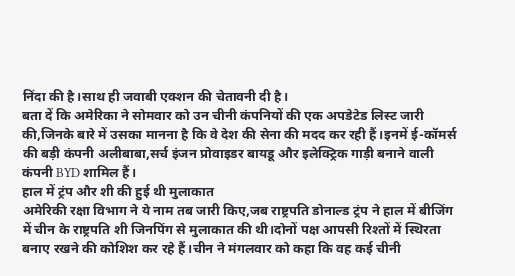निंदा की है।साथ ही जवाबी एक्शन की चेतावनी दी है।
बता दें कि अमेरिका ने सोमवार को उन चीनी कंपनियों की एक अपडेटेड लिस्ट जारी की,जिनके बारे में उसका मानना है कि वे देश की सेना की मदद कर रही हैं।इनमें ई-कॉमर्स की बड़ी कंपनी अलीबाबा,सर्च इंजन प्रोवाइडर बायडू और इलेक्ट्रिक गाड़ी बनाने वाली कंपनी BYD शामिल हैं।
हाल में ट्रंप और शी की हुई थी मुलाकात
अमेरिकी रक्षा विभाग ने ये नाम तब जारी किए,जब राष्ट्रपति डोनाल्ड ट्रंप ने हाल में बीजिंग में चीन के राष्ट्रपति शी जिनपिंग से मुलाकात की थी।दोनों पक्ष आपसी रिश्तों में स्थिरता बनाए रखने की कोशिश कर रहे हैं।चीन ने मंगलवार को कहा कि वह कई चीनी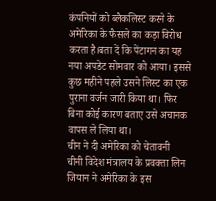कंपनियों को ब्लैकलिस्ट करने के अमेरिका के फैसले का कड़ा विरोध करता है।बता दें कि पेंटागन का यह नया अपडेट सोमवार को आया। इससे कुछ महीने पहले उसने लिस्ट का एक पुराना वर्जन जारी किया था। फिर बिना कोई कारण बताए उसे अचानक वापस ले लिया था।
चीन ने दी अमेरिका को चेतावनी
चीनी विदेश मंत्रालय के प्रवक्ता लिन जियान ने अमेरिका के इस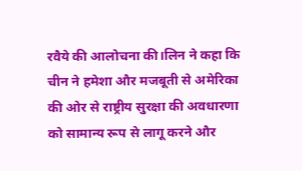रवैये की आलोचना की।लिन ने कहा कि चीन ने हमेशा और मजबूती से अमेरिका की ओर से राष्ट्रीय सुरक्षा की अवधारणा को सामान्य रूप से लागू करने और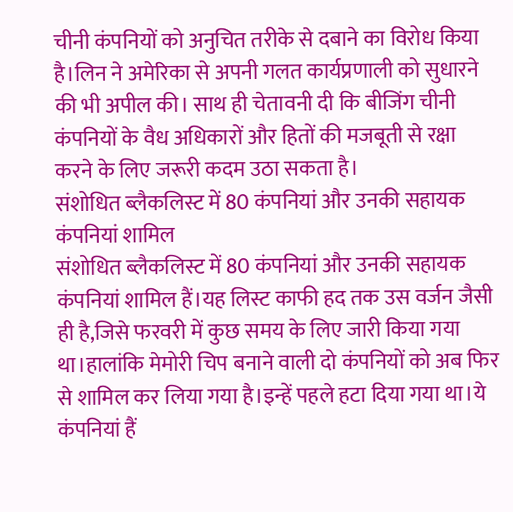चीनी कंपनियों को अनुचित तरीके से दबाने का विरोध किया है।लिन ने अमेरिका से अपनी गलत कार्यप्रणाली को सुधारने की भी अपील की। साथ ही चेतावनी दी कि बीजिंग चीनी कंपनियों के वैध अधिकारों और हितों की मजबूती से रक्षा करने के लिए जरूरी कदम उठा सकता है।
संशोधित ब्लैकलिस्ट में 80 कंपनियां और उनकी सहायक कंपनियां शामिल
संशोधित ब्लैकलिस्ट में 80 कंपनियां और उनकी सहायक कंपनियां शामिल हैं।यह लिस्ट काफी हद तक उस वर्जन जैसी ही है,जिसे फरवरी में कुछ समय के लिए जारी किया गया था।हालांकि मेमोरी चिप बनाने वाली दो कंपनियों को अब फिर से शामिल कर लिया गया है।इन्हें पहले हटा दिया गया था।ये कंपनियां हैं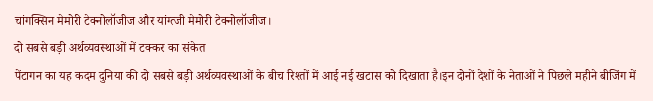चांगक्सिन मेमोरी टेक्नोलॉजीज और यांग्त्जी मेमोरी टेक्नोलॉजीज।
दो सबसे बड़ी अर्थव्यवस्थाओं में टक्कर का संकेत
पेंटागन का यह कदम दुनिया की दो सबसे बड़ी अर्थव्यवस्थाओं के बीच रिश्तों में आई नई खटास को दिखाता है।इन दोनों देशों के नेताओं ने पिछले महीने बीजिंग में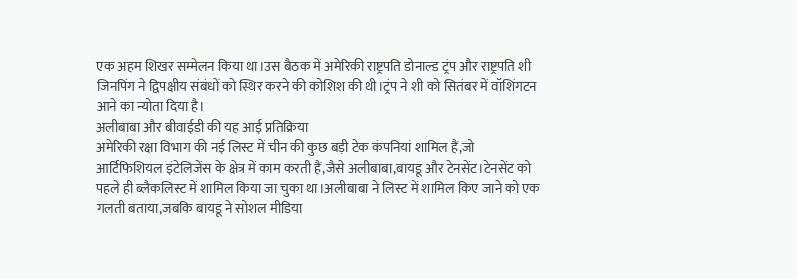एक अहम शिखर सम्मेलन किया था।उस बैठक में अमेरिकी राष्ट्रपति डोनाल्ड ट्रंप और राष्ट्रपति शी जिनपिंग ने द्विपक्षीय संबंधों को स्थिर करने की कोशिश की थी।ट्रंप ने शी को सितंबर में वॉशिंगटन आने का न्योता दिया है।
अलीबाबा और बीवाईडी की यह आई प्रतिक्रिया
अमेरिकी रक्षा विभाग की नई लिस्ट में चीन की कुछ बड़ी टेक कंपनियां शामिल हैं,जो आर्टिफिशियल इंटेलिजेंस के क्षेत्र में काम करती हैं,जैसे अलीबाबा,बायडू और टेनसेंट।टेनसेंट को पहले ही ब्लैकलिस्ट में शामिल किया जा चुका था।अलीबाबा ने लिस्ट में शामिल किए जाने को एक गलती बताया,जबकि बायडू ने सोशल मीडिया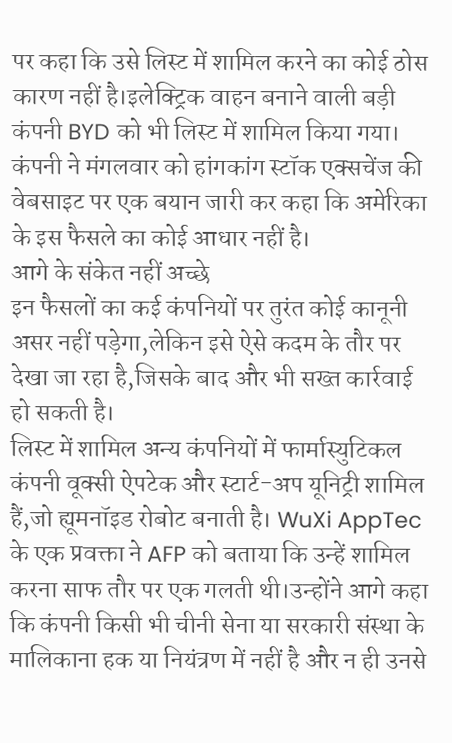पर कहा कि उसे लिस्ट में शामिल करने का कोई ठोस कारण नहीं है।इलेक्ट्रिक वाहन बनाने वाली बड़ी कंपनी BYD को भी लिस्ट में शामिल किया गया। कंपनी ने मंगलवार को हांगकांग स्टॉक एक्सचेंज की वेबसाइट पर एक बयान जारी कर कहा कि अमेरिका के इस फैसले का कोई आधार नहीं है।
आगे के संकेत नहीं अच्छे
इन फैसलों का कई कंपनियों पर तुरंत कोई कानूनी असर नहीं पड़ेगा,लेकिन इसे ऐसे कदम के तौर पर देखा जा रहा है,जिसके बाद और भी सख्त कार्रवाई हो सकती है।
लिस्ट में शामिल अन्य कंपनियों में फार्मास्युटिकल कंपनी वूक्सी ऐपटेक और स्टार्ट-अप यूनिट्री शामिल हैं,जो ह्यूमनॉइड रोबोट बनाती है। WuXi AppTec के एक प्रवक्ता ने AFP को बताया कि उन्हें शामिल करना साफ तौर पर एक गलती थी।उन्होंने आगे कहा कि कंपनी किसी भी चीनी सेना या सरकारी संस्था के मालिकाना हक या नियंत्रण में नहीं है और न ही उनसे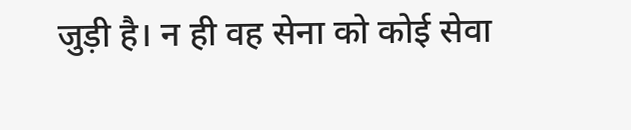जुड़ी है। न ही वह सेना को कोई सेवा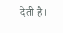देती है।